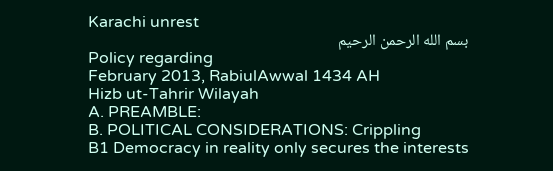Karachi unrest
بسم الله الرحمن الرحيم
Policy regarding
February 2013, RabiulAwwal 1434 AH
Hizb ut-Tahrir Wilayah
A. PREAMBLE:
B. POLITICAL CONSIDERATIONS: Crippling
B1 Democracy in reality only secures the interests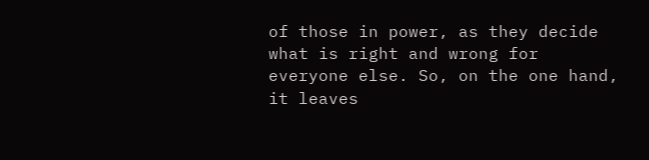of those in power, as they decide what is right and wrong for everyone else. So, on the one hand, it leaves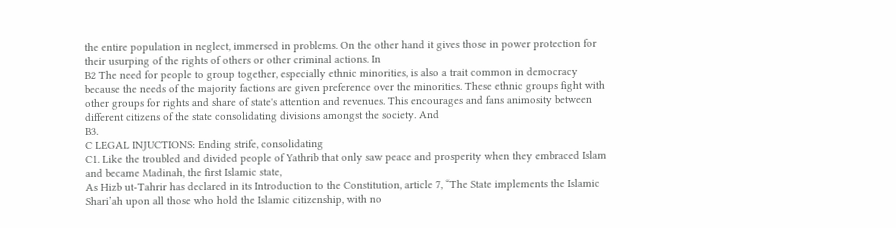the entire population in neglect, immersed in problems. On the other hand it gives those in power protection for their usurping of the rights of others or other criminal actions. In
B2 The need for people to group together, especially ethnic minorities, is also a trait common in democracy because the needs of the majority factions are given preference over the minorities. These ethnic groups fight with other groups for rights and share of state's attention and revenues. This encourages and fans animosity between different citizens of the state consolidating divisions amongst the society. And
B3.
C LEGAL INJUCTIONS: Ending strife, consolidating
C1. Like the troubled and divided people of Yathrib that only saw peace and prosperity when they embraced Islam and became Madinah, the first Islamic state,
As Hizb ut-Tahrir has declared in its Introduction to the Constitution, article 7, “The State implements the Islamic Shari’ah upon all those who hold the Islamic citizenship, with no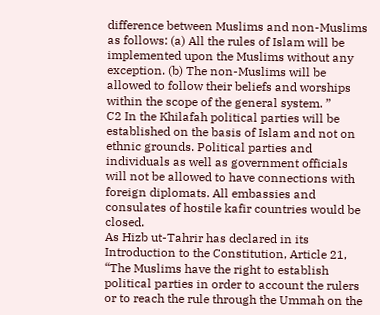difference between Muslims and non-Muslims as follows: (a) All the rules of Islam will be implemented upon the Muslims without any exception. (b) The non-Muslims will be allowed to follow their beliefs and worships within the scope of the general system. ”
C2 In the Khilafah political parties will be established on the basis of Islam and not on ethnic grounds. Political parties and individuals as well as government officials will not be allowed to have connections with foreign diplomats. All embassies and consulates of hostile kafir countries would be closed.
As Hizb ut-Tahrir has declared in its Introduction to the Constitution, Article 21, “The Muslims have the right to establish political parties in order to account the rulers or to reach the rule through the Ummah on the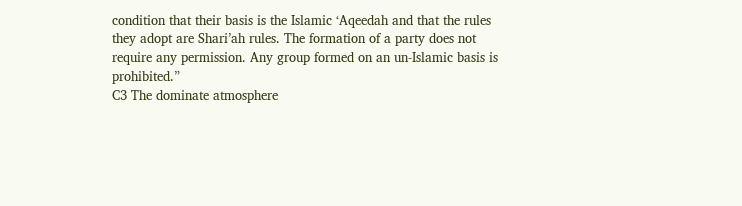condition that their basis is the Islamic ‘Aqeedah and that the rules they adopt are Shari’ah rules. The formation of a party does not require any permission. Any group formed on an un-Islamic basis is prohibited.”
C3 The dominate atmosphere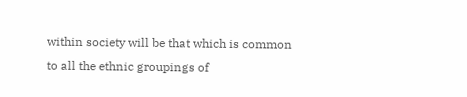within society will be that which is common to all the ethnic groupings of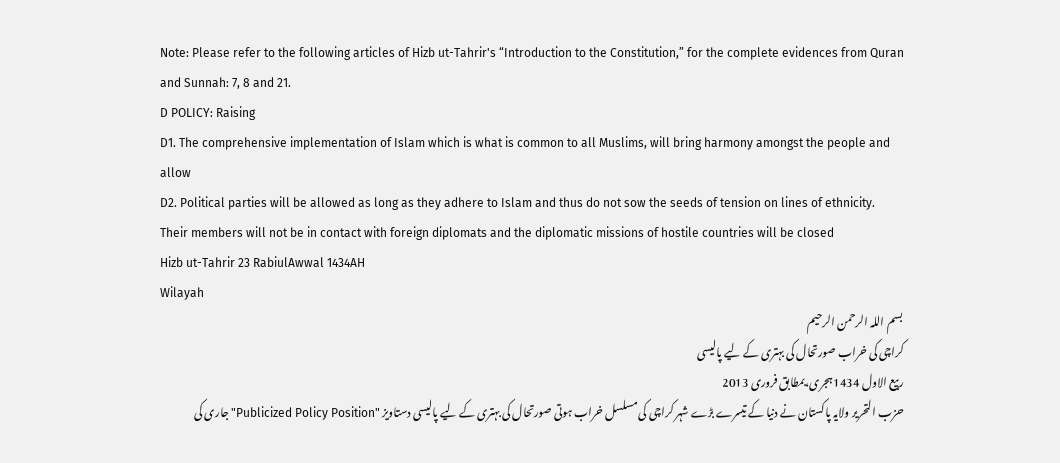Note: Please refer to the following articles of Hizb ut-Tahrir's “Introduction to the Constitution,” for the complete evidences from Quran and Sunnah: 7, 8 and 21.
D POLICY: Raising
D1. The comprehensive implementation of Islam which is what is common to all Muslims, will bring harmony amongst the people and allow
D2. Political parties will be allowed as long as they adhere to Islam and thus do not sow the seeds of tension on lines of ethnicity. Their members will not be in contact with foreign diplomats and the diplomatic missions of hostile countries will be closed
Hizb ut-Tahrir 23 RabiulAwwal 1434AH
Wilayah
بسم اللہ الرحمن الرحیم
کراچی کی خراب صورتحال کی بہتری کے لیے پالیسی
ربیع الاول 1434ہجری،بمطابق فروری 2013
حزب التحریر ولایہ پاکستان نے دنیا کے تیسرے بڑے شہر کراچی کی مسلسل خراب ہوتی صورتحال کی بہتری کے لیے پالیسی دستاویز "Publicized Policy Position"جاری کی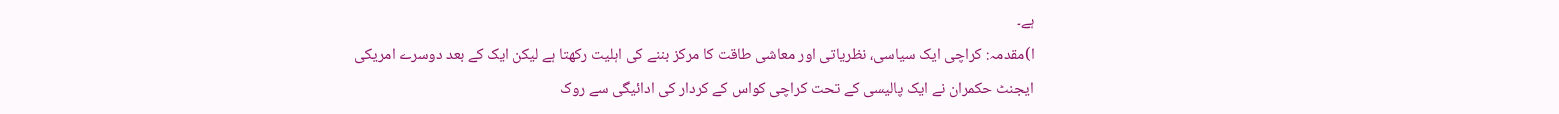ہے۔
ا)مقدمہ: کراچی ایک سیاسی، نظریاتی اور معاشی طاقت کا مرکز بننے کی اہلیت رکھتا ہے لیکن ایک کے بعد دوسرے امریکی ایجنٹ حکمران نے ایک پالیسی کے تحت کراچی کواس کے کردار کی ادائیگی سے روک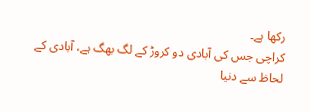رکھا ہے۔
کراچی جس کی آبادی دو کروڑ کے لگ بھگ ہے، آبادی کے لحاظ سے دنیا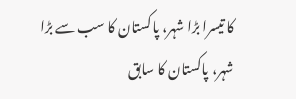کا تیسرا بڑا شہر، پاکستان کا سب سے بڑا شہر، پاکستان کا سابق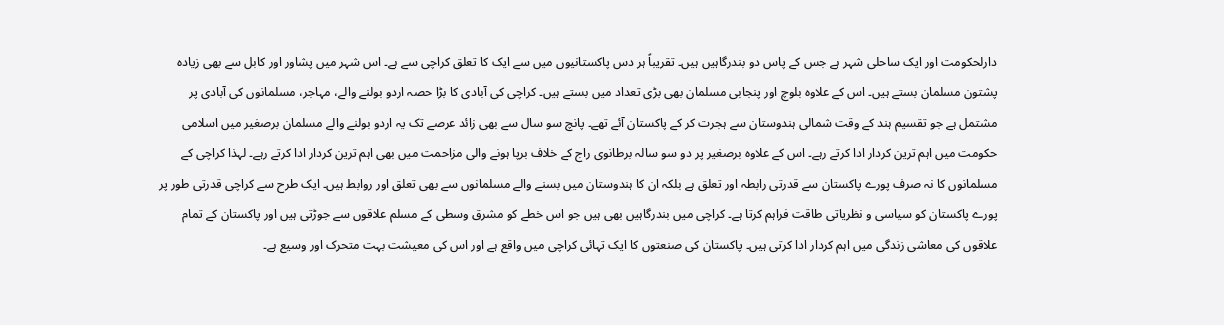دارلحکومت اور ایک ساحلی شہر ہے جس کے پاس دو بندرگاہیں ہیں۔ تقریباً ہر دس پاکستانیوں میں سے ایک کا تعلق کراچی سے ہے۔ اس شہر میں پشاور اور کابل سے بھی زیادہ پشتون مسلمان بستے ہیں۔ اس کے علاوہ بلوچ اور پنجابی مسلمان بھی بڑی تعداد میں بستے ہیں۔ کراچی کی آبادی کا بڑا حصہ اردو بولنے والے، مہاجر، مسلمانوں کی آبادی پر مشتمل ہے جو تقسیم ہند کے وقت شمالی ہندوستان سے ہجرت کر کے پاکستان آئے تھے۔ پانچ سو سال سے بھی زائد عرصے تک یہ اردو بولنے والے مسلمان برصغیر میں اسلامی حکومت میں اہم ترین کردار ادا کرتے رہے۔ اس کے علاوہ برصغیر پر دو سو سالہ برطانوی راج کے خلاف برپا ہونے والی مزاحمت میں بھی اہم ترین کردار ادا کرتے رہے۔ لہذا کراچی کے مسلمانوں کا نہ صرف پورے پاکستان سے قدرتی رابطہ اور تعلق ہے بلکہ ان کا ہندوستان میں بسنے والے مسلمانوں سے بھی تعلق اور روابط ہیں۔ ایک طرح سے کراچی قدرتی طور پر پورے پاکستان کو سیاسی و نظریاتی طاقت فراہم کرتا ہے۔ کراچی میں بندرگاہیں بھی ہیں جو اس خطے کو مشرق وسطی کے مسلم علاقوں سے جوڑتی ہیں اور پاکستان کے تمام علاقوں کی معاشی زندگی میں اہم کردار ادا کرتی ہیں۔ پاکستان کی صنعتوں کا ایک تہائی کراچی میں واقع ہے اور اس کی معیشت بہت متحرک اور وسیع ہے۔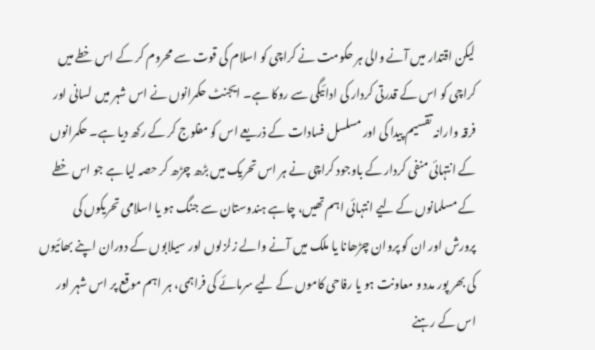لیکن اقتدار میں آنے والی ہر حکومت نے کراچی کو اسلام کی قوت سے محروم کر کے اس خطے میں کراچی کو اس کے قدرتی کردار کی ادائیگی سے روکا ہے۔ ایجنٹ حکمرانوں نے اس شہر میں لسانی اور فرقہ وارانہ تقسیم پیدا کی اور مسلسل فسادات کے ذریعے اس کو مفلوج کر کے رکھ دیا ہے۔ حکمرانوں کے انتہائی منفی کردار کے باوجود کراچی نے ہر اس تحریک میں بڑھ چڑھ کر حصہ لیا ہے جو اس خطے کے مسلمانوں کے لیے انتہائی اہم تھیں، چاہے ہندوستان سے جنگ ہو یا اسلامی تحریکوں کی پرورش اور ان کو پروان چڑھانا یا ملک میں آنے والے زلزلوں اور سیلابوں کے دوران اپنے بھائیوں کی بھر پور مدد و معاونت ہو یا رفاحی کاموں کے لیے سرمائے کی فراہمی، ہر اہم موقع پر اس شہر اور اس کے رہنے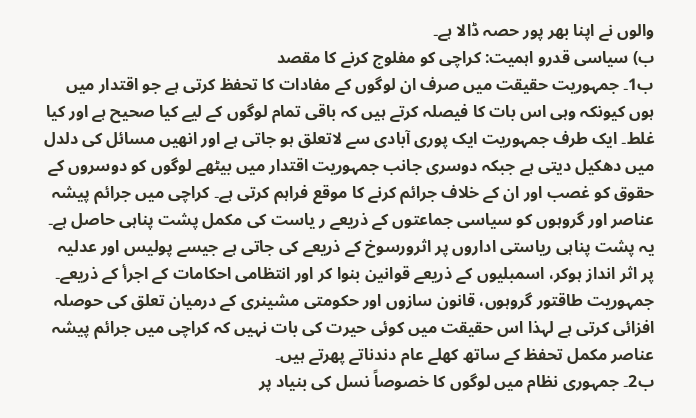والوں نے اپنا بھر پور حصہ ڈالا ہے۔
ب) سیاسی قدرو اہمیت: کراچی کو مفلوج کرنے کا مقصد
ب1۔ جمہوریت حقیقت میں صرف ان لوگوں کے مفادات کا تحفظ کرتی ہے جو اقتدار میں ہوں کیونکہ وہی اس بات کا فیصلہ کرتے ہیں کہ باقی تمام لوگوں کے لیے کیا صحیح ہے اور کیا غلط۔ ایک طرف جمہوریت ایک پوری آبادی سے لاتعلق ہو جاتی ہے اور انھیں مسائل کی دلدل میں دھکیل دیتی ہے جبکہ دوسری جانب جمہوریت اقتدار میں بیٹھے لوگوں کو دوسروں کے حقوق کو غصب اور ان کے خلاف جرائم کرنے کا موقع فراہم کرتی ہے۔ کراچی میں جرائم پیشہ عناصر اور گروہوں کو سیاسی جماعتوں کے ذریعے ر یاست کی مکمل پشت پناہی حاصل ہے۔ یہ پشت پناہی ریاستی اداروں پر اثرورسوخ کے ذریعے کی جاتی ہے جیسے پولیس اور عدلیہ پر اثر انداز ہوکر، اسمبلیوں کے ذریعے قوانین بنوا کر اور انتظامی احکامات کے اجرأ کے ذریعے۔ جمہوریت طاقتور گروہوں، قانون سازوں اور حکومتی مشینری کے درمیان تعلق کی حوصلہ افزائی کرتی ہے لہذا اس حقیقت میں کوئی حیرت کی بات نہیں کہ کراچی میں جرائم پیشہ عناصر مکمل تحفظ کے ساتھ کھلے عام دندناتے پھرتے ہیں۔
ب2۔ جمہوری نظام میں لوگوں کا خصوصاً نسل کی بنیاد پر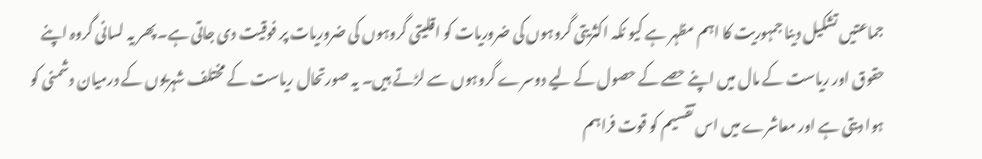جماعتیں تشکیل دینا جمہوریت کا اہم مظہر ہے کیو نکہ اکثریتی گروہوں کی ضروریات کو اقلیتی گروہوں کی ضروریات پر فوقیت دی جاتی ہے۔ پھر یہ لسانی گروہ اپنے حقوق اور ریاست کے مال میں اپنے حصے کے حصول کے لیے دوسرے گروہوں سے لڑتے ہیں۔ یہ صورتحال ریاست کے مختلف شہریوں کے درمیان دشمنی کو ہوا دیتی ہے اور معاشرے میں اس تقسیم کو قوت فراہم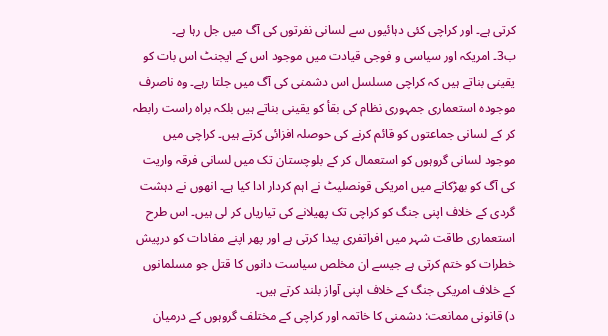کرتی ہے۔ اور کراچی کئی دہائیوں سے لسانی نفرتوں کی آگ میں جل رہا ہے۔
ب3۔ امریکہ اور سیاسی و فوجی قیادت میں موجود اس کے ایجنٹ اس بات کو یقینی بناتے ہیں کہ کراچی مسلسل اس دشمنی کی آگ میں جلتا رہے۔ وہ ناصرف موجودہ استعماری جمہوری نظام کی بقأ کو یقینی بناتے ہیں بلکہ براہ راست رابطہ کر کے لسانی جماعتوں کو قائم کرنے کی حوصلہ افزائی کرتے ہیں۔ کراچی میں موجود لسانی گروہوں کو استعمال کر کے بلوچستان تک میں لسانی فرقہ واریت کی آگ کو بھڑکانے میں امریکی قونصلیٹ نے اہم کردار ادا کیا ہے۔ انھوں نے دہشت گردی کے خلاف اپنی جنگ کو کراچی تک پھیلانے کی تیاریاں کر لی ہیں۔ اس طرح استعماری طاقت شہر میں افراتفری پیدا کرتی ہے اور پھر اپنے مفادات کو درپیش خطرات کو ختم کرتی ہے جیسے ان مخلص سیاست دانوں کا قتل جو مسلمانوں کے خلاف امریکی جنگ کے خلاف اپنی آواز بلند کرتے ہیں۔
د) قانونی ممانعت: دشمنی کا خاتمہ اور کراچی کے مختلف گروہوں کے درمیان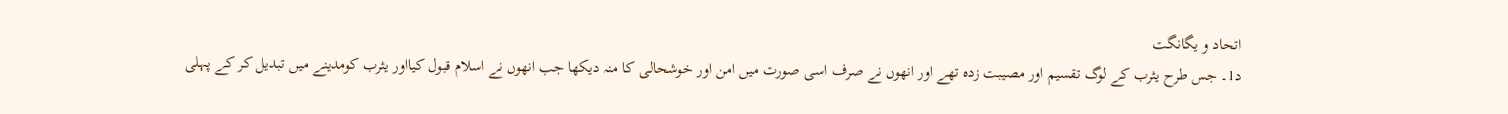اتحاد و یگانگت
د1۔ جس طرح یثرب کے لوگ تقسیم اور مصیبت زدہ تھے اور انھوں نے صرف اسی صورت میں امن اور خوشحالی کا منہ دیکھا جب انھوں نے اسلام قبول کیااور یثرب کومدینے میں تبدیل کر کے پہلی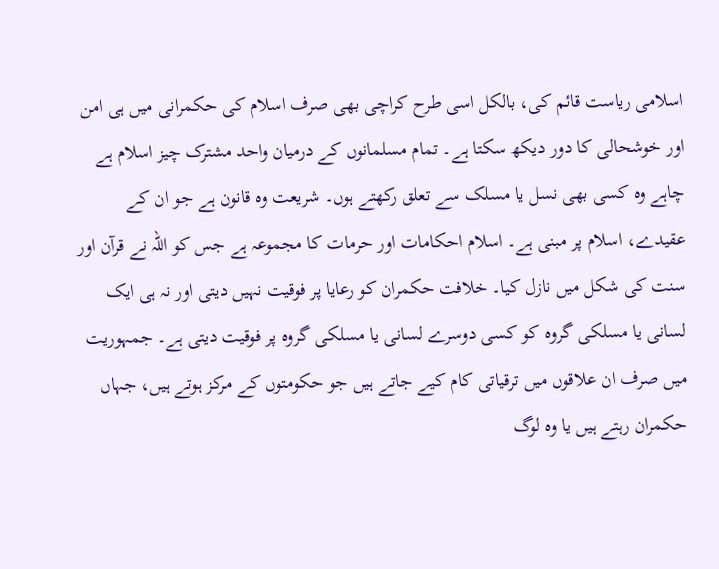اسلامی ریاست قائم کی، بالکل اسی طرح کراچی بھی صرف اسلام کی حکمرانی میں ہی امن اور خوشحالی کا دور دیکھ سکتا ہے۔ تمام مسلمانوں کے درمیان واحد مشترک چیز اسلام ہے چاہے وہ کسی بھی نسل یا مسلک سے تعلق رکھتے ہوں۔ شریعت وہ قانون ہے جو ان کے عقیدے، اسلام پر مبنی ہے۔ اسلام احکامات اور حرمات کا مجموعہ ہے جس کو اللہ نے قرآن اور سنت کی شکل میں نازل کیا۔ خلافت حکمران کو رعایا پر فوقیت نہیں دیتی اور نہ ہی ایک لسانی یا مسلکی گروہ کو کسی دوسرے لسانی یا مسلکی گروہ پر فوقیت دیتی ہے۔ جمہوریت میں صرف ان علاقوں میں ترقیاتی کام کیے جاتے ہیں جو حکومتوں کے مرکز ہوتے ہیں، جہاں حکمران رہتے ہیں یا وہ لوگ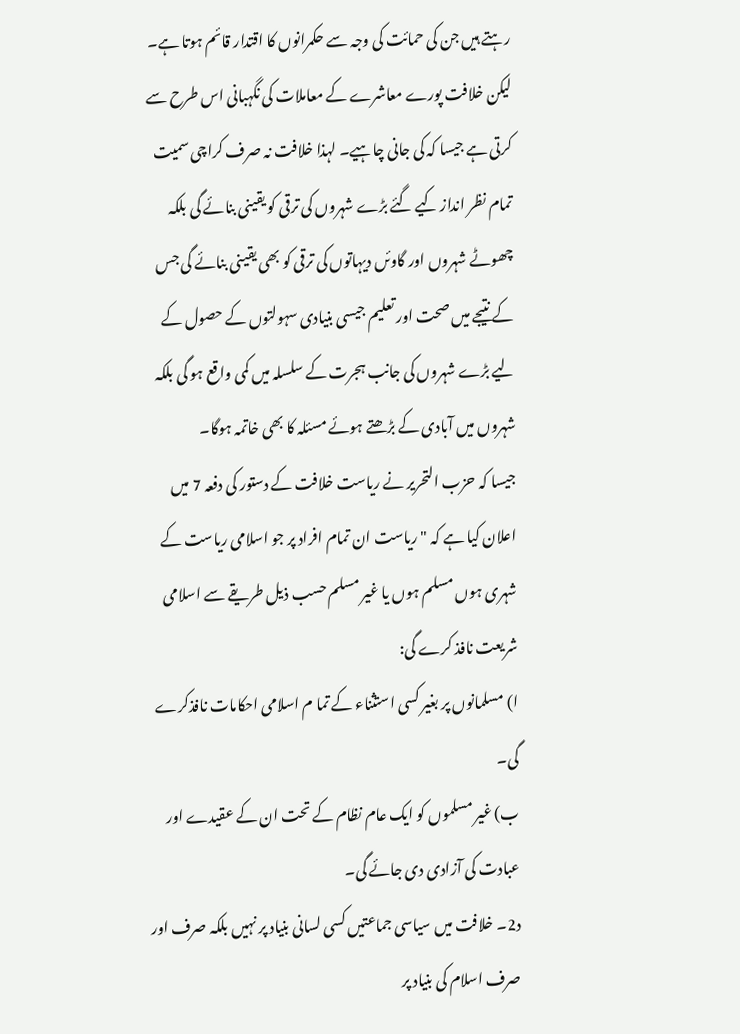رہتے ہیں جن کی حمائت کی وجہ سے حکمرانوں کا اقتدار قائم ہوتا ہے۔ لیکن خلافت پورے معاشرے کے معاملات کی نگہبانی اس طرح سے کرتی ہے جیسا کہ کی جانی چاہیے۔ لہذا خلافت نہ صرف کراچی سمیت تمام نظر انداز کیے گئے بڑے شہروں کی ترقی کو یقینی بنائے گی بلکہ چھوٹے شہروں اور گاوئں دیہاتوں کی ترقی کو بھی یقینی بنائے گی جس کے نتیجے میں صحت اور تعلیم جیسی بنیادی سہولتوں کے حصول کے لیے بڑے شہروں کی جانب ہجرت کے سلسلہ میں کمی واقع ہو گی بلکہ شہروں میں آبادی کے بڑھتے ہوئے مسئلہ کا بھی خاتمہ ہوگا۔
جیسا کہ حزب التحریر نے ریاست خلافت کے دستور کی دفعہ 7 میں اعلان کیا ہے کہ "ریاست ان تمام افراد پر جو اسلامی ریاست کے شہری ہوں مسلم ہوں یا غیر مسلم حسب ذیل طریقے سے اسلامی شریعت نافذ کرے گی:
ا) مسلمانوں پر بغیر کسی استثناء کے تما م اسلامی احکامات نافذکرے گی۔
ب) غیر مسلموں کو ایک عام نظام کے تحت ان کے عقیدے اور عبادت کی آزادی دی جائے گی۔
د2۔ خلافت میں سیاسی جماعتیں کسی لسانی بنیاد پر نہیں بلکہ صرف اور صرف اسلام کی بنیاد پر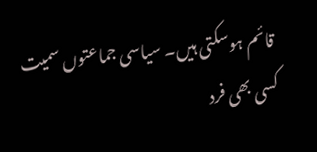قائم ہوسکتی ہیں۔ سیاسی جماعتوں سمیت کسی بھی فرد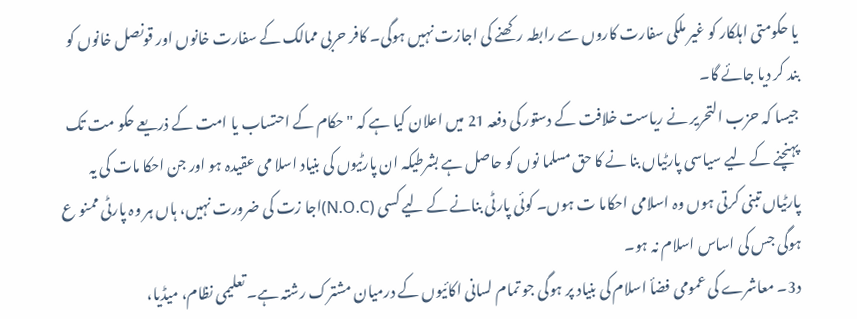یا حکومتی اہلکار کو غیر ملکی سفارت کاروں سے رابطہ رکھنے کی اجازت نہیں ہوگی۔ کافر حربی ممالک کے سفارت خانوں اور قونصل خانوں کو بند کر دیا جائے گا۔
جیسا کہ حزب التحریر نے ریاست خلافت کے دستور کی دفعہ 21 میں اعلان کیا ہے کہ "حکام کے احتساب یا امت کے ذریعے حکو مت تک پہنچنے کے لیے سیاسی پارٹیاں بنا نے کا حق مسلما نوں کو حاصل ہے بشرطیکہ ان پارٹیوں کی بنیاد اسلا می عقیدہ ہو اور جن احکا مات کی یہ پارٹیاں تبنی کرتی ہوں وہ اسلامی احکاما ت ہوں۔ کوئی پارٹی بنانے کے لیے کسی (N.O.C)اجا زت کی ضرورت نہیں، ہاں ہر وہ پارٹی ممنو ع ہوگی جس کی اساس اسلام نہ ہو۔
د3۔ معاشرے کی عمومی فضأ اسلام کی بنیاد پر ہوگی جو تمام لسانی اکائیوں کے درمیان مشترک رشتہ ہے۔ تعلیمی نظام، میڈیا،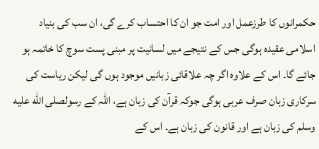حکمرانوں کا طرزعمل اور امت جو ان کا احتساب کرے گی، ان سب کی بنیاد اسلامی عقیدہ ہوگی جس کے نتیجے میں لسانیت پر مبنی پست سوچ کا خاتمہ ہو جائے گا۔ اس کے علاوہ اگر چہ علاقائی زبانیں موجود ہوں گی لیکن ریاست کی سرکاری زبان صرف عربی ہوگی جوکہ قرآن کی زبان ہے، اللہ کے رسولصلى الله عليه وسلم کی زبان ہے اور قانون کی زبان ہے۔ اس کے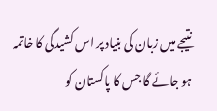نتیجے میں زبان کی بنیاد پر اس کشیدگی کا خاتمہ ہو جائے گا جس کا پاکستان کو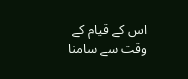اس کے قیام کے وقت سے سامنا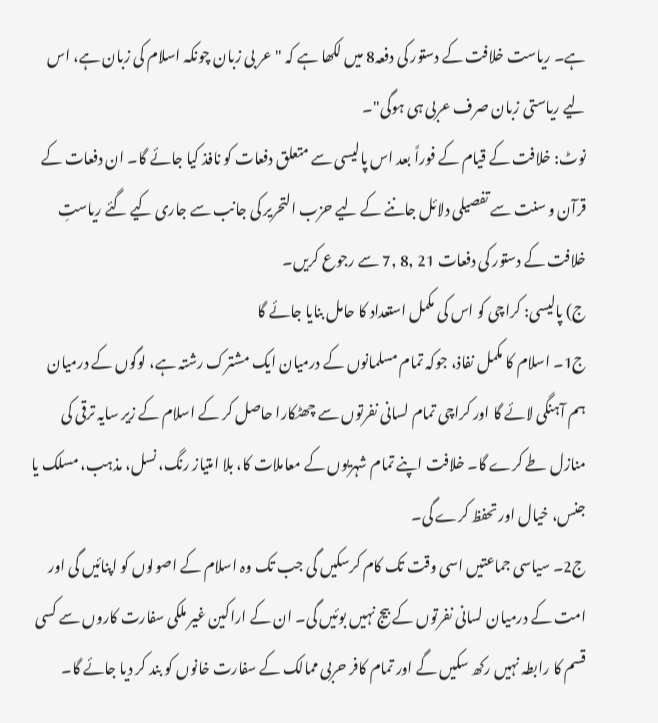ہے۔ ریاست خلافت کے دستور کی دفعہ8 میں لکھا ہے کہ "عر بی زبان چونکہ اسلام کی زبان ہے، اس لیے ریاستی زبان صرف عربی ہی ہوگی"۔
نوٹ: خلافت کے قیام کے فوراً بعد اس پالیسی سے متعلق دفعات کو نافذ کیا جائے گا۔ ان دفعات کے قرآن و سنت سے تفصیلی دلائل جاننے کے لیے حزب التحریر کی جانب سے جاری کیے گئے ریاستِ خلافت کے دستور کی دفعات 21 ,8 ,7 سے رجوع کریں۔
ج) پالیسی: کراچی کو اس کی مکمل استعداد کا حامل بنایا جائے گا
ج1۔ اسلام کا مکمل نفاذ، جوکہ تمام مسلمانوں کے درمیان ایک مشترک رشتہ ہے، لوگوں کے درمیان ہم آہنگی لائے گا اور کراچی تمام لسانی نفرتوں سے چھٹکارا حاصل کر کے اسلام کے زیر سایہ ترقی کی منازل طے کرے گا۔ خلافت اپنے تمام شہریوں کے معاملات کا، بلا امتیاز رنگ، نسل، مذہب، مسلک یا جنس، خیال اور تحفظ کرے گی۔
ج2۔ سیاسی جماعتیں اسی وقت تک کام کرسکیں گی جب تک وہ اسلام کے اصولوں کو اپنائیں گی اور امت کے درمیان لسانی نفرتوں کے بیج نہیں بوئیں گی۔ ان کے اراکین غیر ملکی سفارت کاروں سے کسی قسم کا رابطہ نہیں رکھ سکیں گے اور تمام کافر حربی ممالک کے سفارت خانوں کو بند کر دیا جائے گا۔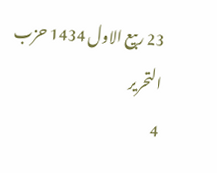23 ربیع الاول 1434 حزب التحریر
4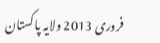فروری 2013 ولایہ پاکستان